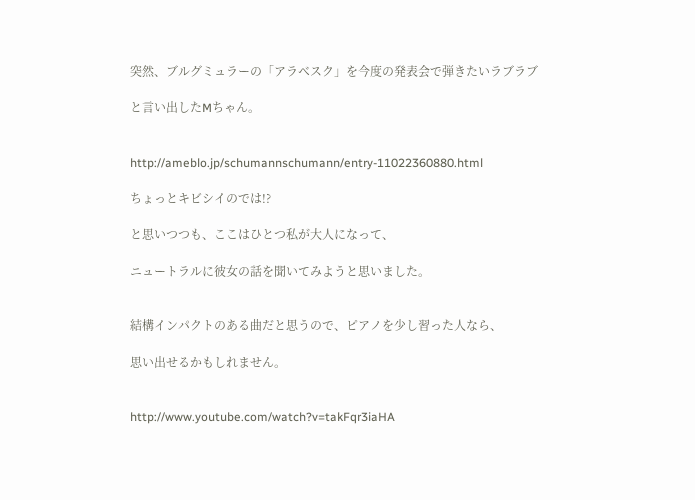突然、ブルグミュラーの「アラベスク」を今度の発表会で弾きたいラブラブ

と言い出したMちゃん。


http://ameblo.jp/schumannschumann/entry-11022360880.html

ちょっとキビシイのでは!?

と思いつつも、ここはひとつ私が大人になって、

ニュートラルに彼女の話を聞いてみようと思いました。


結構インパクトのある曲だと思うので、ピアノを少し習った人なら、

思い出せるかもしれません。


http://www.youtube.com/watch?v=takFqr3iaHA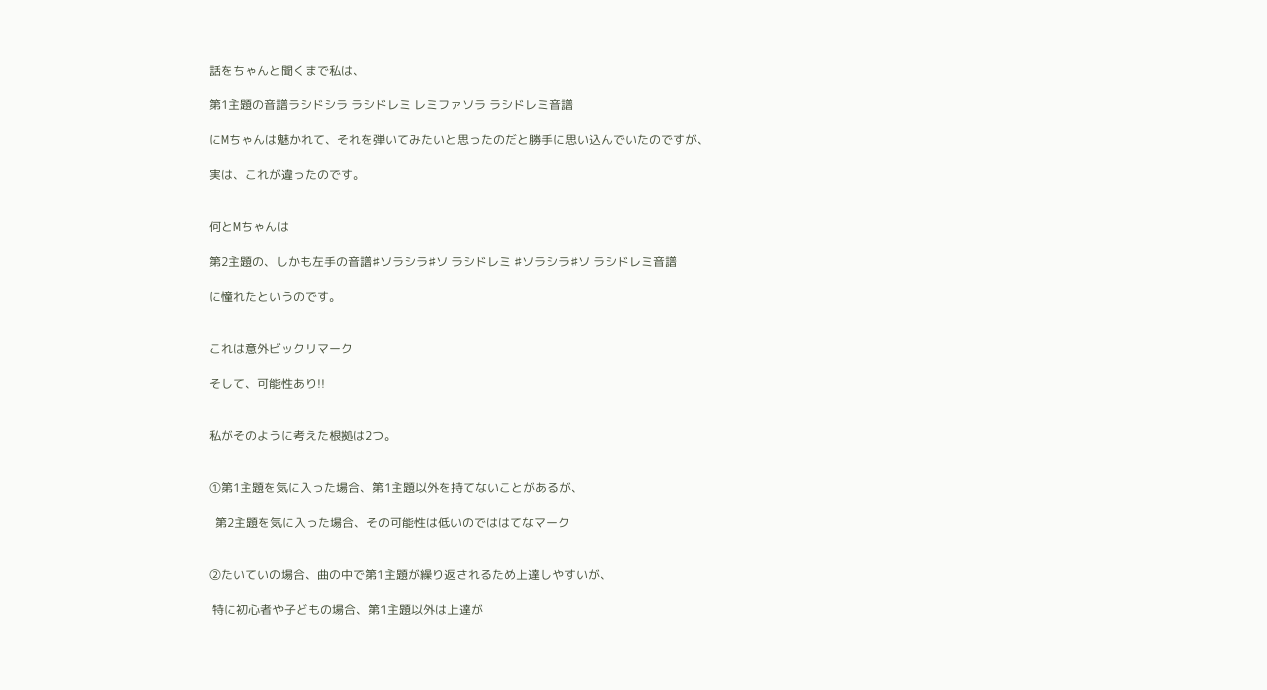話をちゃんと聞くまで私は、

第1主題の音譜ラシドシラ ラシドレミ レミファソラ ラシドレミ音譜

にMちゃんは魅かれて、それを弾いてみたいと思ったのだと勝手に思い込んでいたのですが、

実は、これが違ったのです。


何とMちゃんは

第2主題の、しかも左手の音譜♯ソラシラ♯ソ ラシドレミ ♯ソラシラ♯ソ ラシドレミ音譜

に憧れたというのです。


これは意外ビックリマーク

そして、可能性あり!!


私がそのように考えた根拠は2つ。


①第1主題を気に入った場合、第1主題以外を持てないことがあるが、

  第2主題を気に入った場合、その可能性は低いのでははてなマーク


②たいていの場合、曲の中で第1主題が繰り返されるため上達しやすいが、

 特に初心者や子どもの場合、第1主題以外は上達が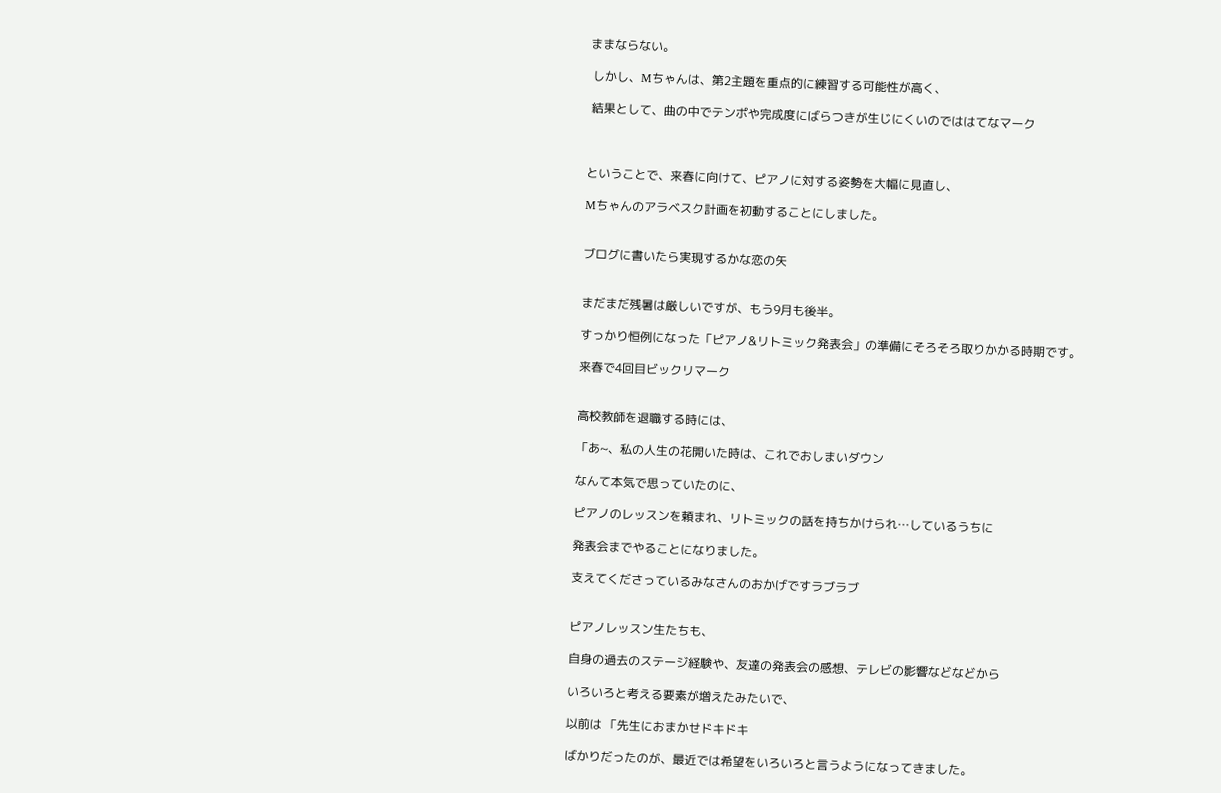ままならない。

 しかし、Mちゃんは、第2主題を重点的に練習する可能性が高く、

 結果として、曲の中でテンポや完成度にばらつきが生じにくいのでははてなマーク



ということで、来春に向けて、ピアノに対する姿勢を大幅に見直し、

Mちゃんのアラベスク計画を初動することにしました。


ブログに書いたら実現するかな恋の矢


まだまだ残暑は厳しいですが、もう9月も後半。

すっかり恒例になった「ピアノ&リトミック発表会」の準備にそろそろ取りかかる時期です。

来春で4回目ビックリマーク


高校教師を退職する時には、

「あ~、私の人生の花開いた時は、これでおしまいダウン

なんて本気で思っていたのに、

ピアノのレッスンを頼まれ、リトミックの話を持ちかけられ…しているうちに

発表会までやることになりました。

支えてくださっているみなさんのおかげですラブラブ


ピアノレッスン生たちも、

自身の過去のステージ経験や、友達の発表会の感想、テレビの影響などなどから

いろいろと考える要素が増えたみたいで、

以前は 「先生におまかせドキドキ

ばかりだったのが、最近では希望をいろいろと言うようになってきました。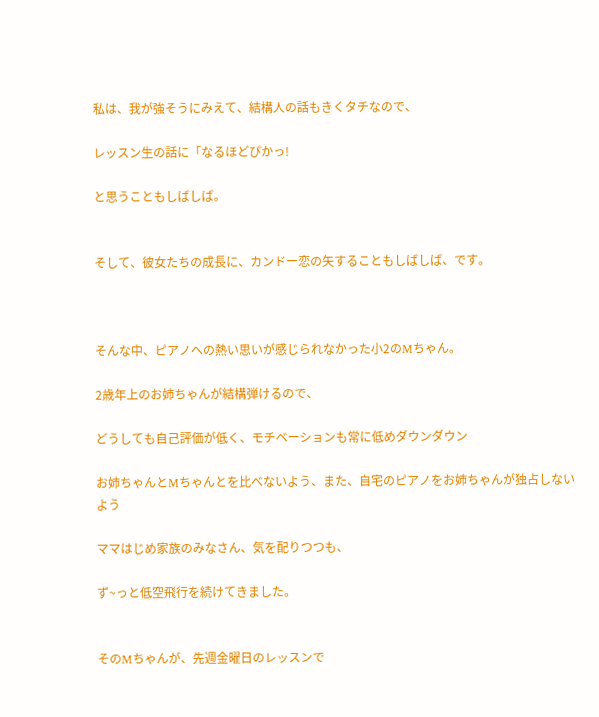私は、我が強そうにみえて、結構人の話もきくタチなので、

レッスン生の話に「なるほどぴかっ!

と思うこともしばしば。


そして、彼女たちの成長に、カンドー恋の矢することもしばしば、です。



そんな中、ピアノへの熱い思いが感じられなかった小2のMちゃん。

2歳年上のお姉ちゃんが結構弾けるので、

どうしても自己評価が低く、モチベーションも常に低めダウンダウン

お姉ちゃんとMちゃんとを比べないよう、また、自宅のピアノをお姉ちゃんが独占しないよう

ママはじめ家族のみなさん、気を配りつつも、

ず~っと低空飛行を続けてきました。


そのMちゃんが、先週金曜日のレッスンで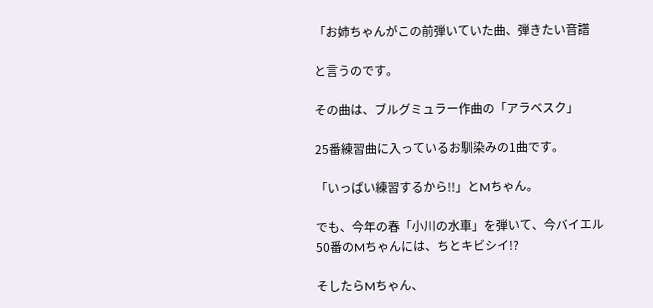「お姉ちゃんがこの前弾いていた曲、弾きたい音譜

と言うのです。

その曲は、ブルグミュラー作曲の「アラベスク」

25番練習曲に入っているお馴染みの1曲です。

「いっぱい練習するから!!」とMちゃん。

でも、今年の春「小川の水車」を弾いて、今バイエル50番のMちゃんには、ちとキビシイ!?

そしたらMちゃん、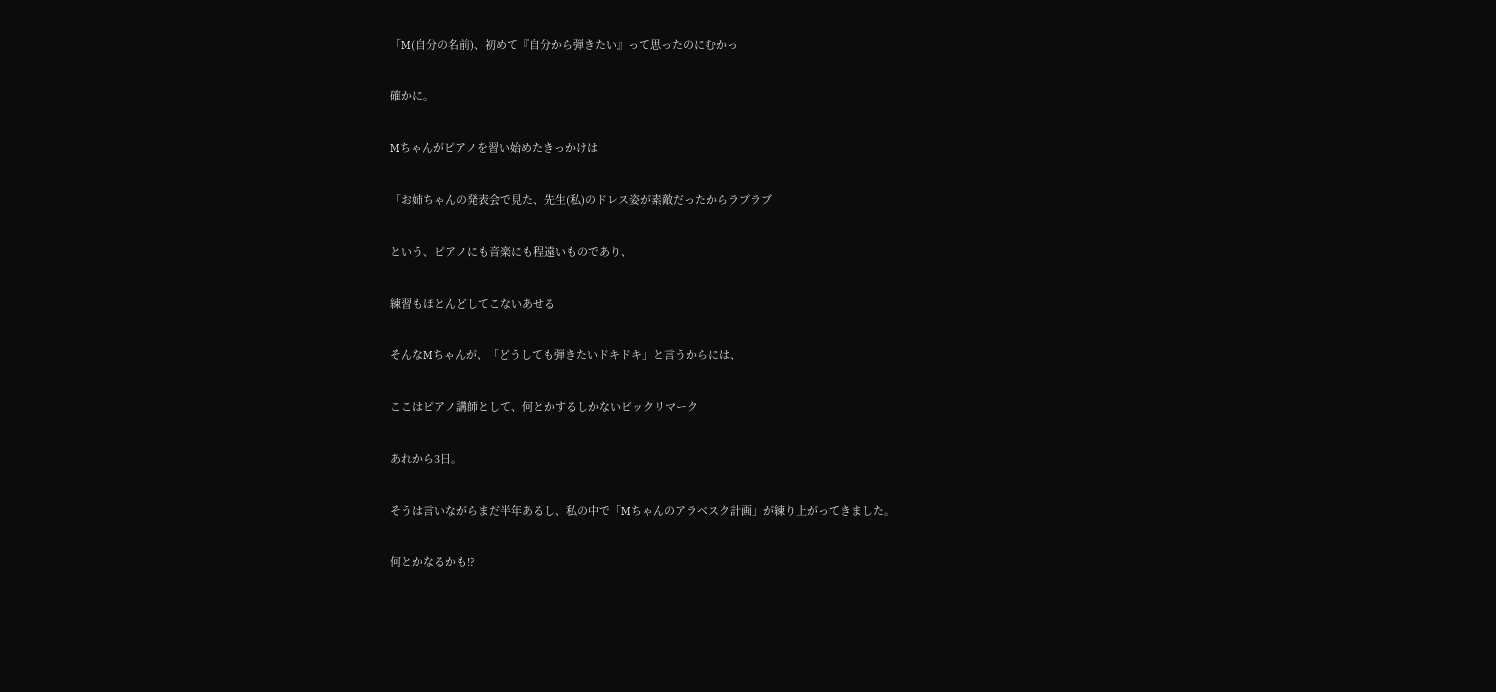「M(自分の名前)、初めて『自分から弾きたい』って思ったのにむかっ

確かに。

Mちゃんがピアノを習い始めたきっかけは

「お姉ちゃんの発表会で見た、先生(私)のドレス姿が素敵だったからラブラブ

という、ピアノにも音楽にも程遠いものであり、

練習もほとんどしてこないあせる

そんなMちゃんが、「どうしても弾きたいドキドキ」と言うからには、

ここはピアノ講師として、何とかするしかないビックリマーク

あれから3日。

そうは言いながらまだ半年あるし、私の中で「Mちゃんのアラベスク計画」が練り上がってきました。

何とかなるかも!?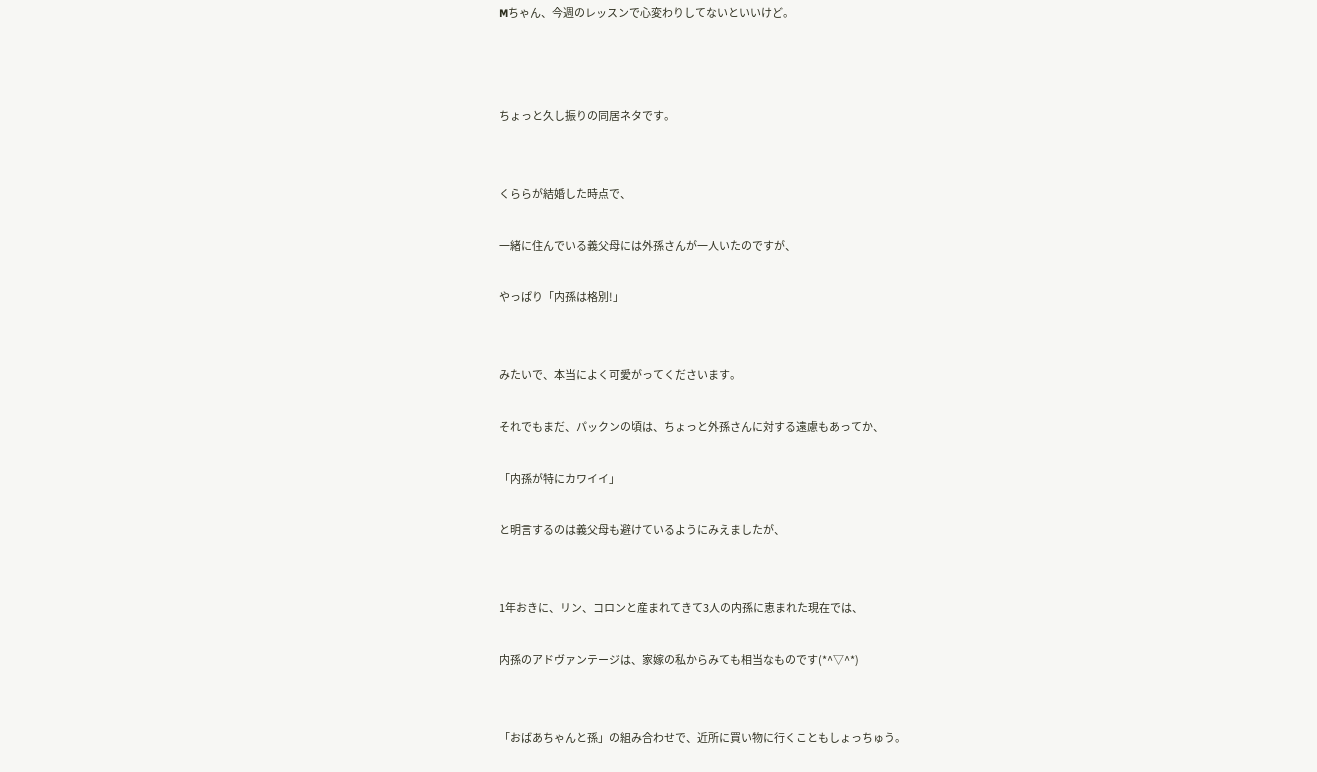Mちゃん、今週のレッスンで心変わりしてないといいけど。



ちょっと久し振りの同居ネタです。


くららが結婚した時点で、

一緒に住んでいる義父母には外孫さんが一人いたのですが、

やっぱり「内孫は格別!」


みたいで、本当によく可愛がってくださいます。

それでもまだ、パックンの頃は、ちょっと外孫さんに対する遠慮もあってか、

「内孫が特にカワイイ」

と明言するのは義父母も避けているようにみえましたが、


1年おきに、リン、コロンと産まれてきて3人の内孫に恵まれた現在では、

内孫のアドヴァンテージは、家嫁の私からみても相当なものです(*^▽^*)


「おばあちゃんと孫」の組み合わせで、近所に買い物に行くこともしょっちゅう。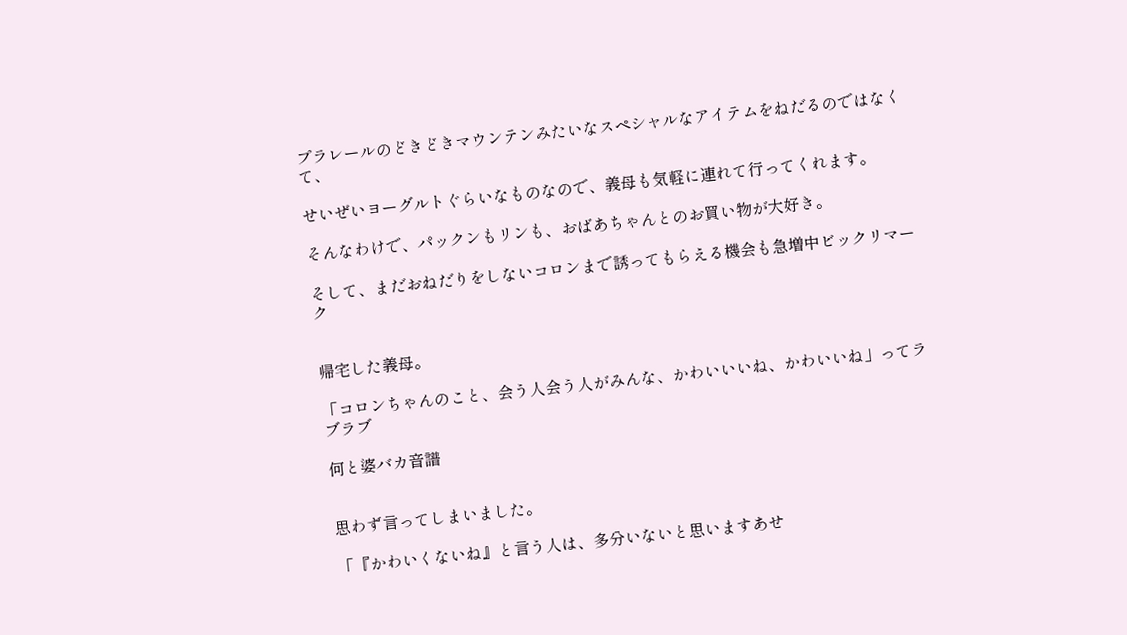プラレールのどきどきマウンテンみたいなスペシャルなアイテムをねだるのではなくて、

せいぜいヨーグルトぐらいなものなので、義母も気軽に連れて行ってくれます。

そんなわけで、パックンもリンも、おばあちゃんとのお買い物が大好き。

そして、まだおねだりをしないコロンまで誘ってもらえる機会も急増中ビックリマーク


帰宅した義母。

「コロンちゃんのこと、会う人会う人がみんな、かわいいいね、かわいいね」ってラブラブ

何と婆バカ音譜


思わず言ってしまいました。

「『かわいくないね』と言う人は、多分いないと思いますあせ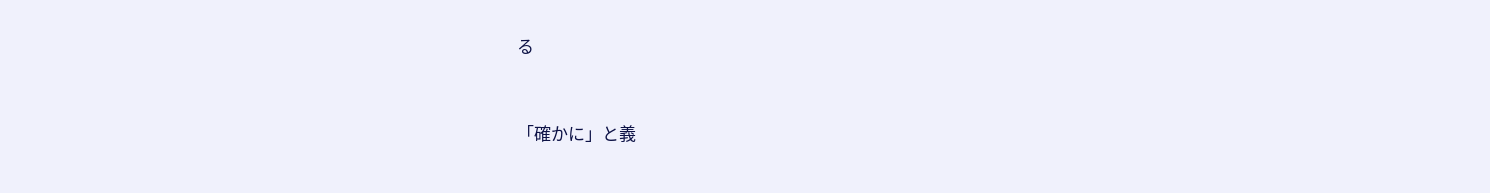る


「確かに」と義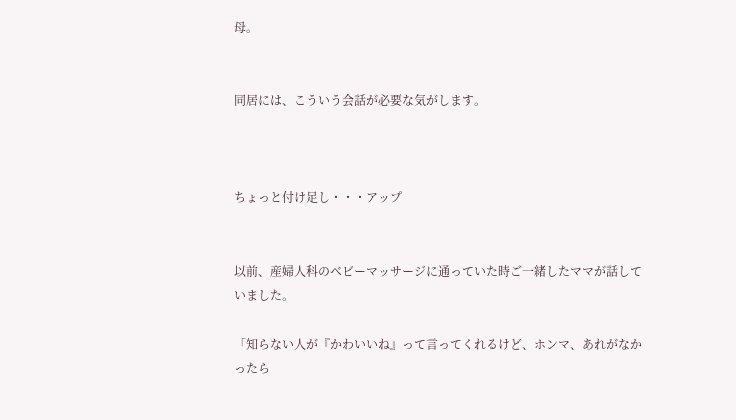母。


同居には、こういう会話が必要な気がします。



ちょっと付け足し・・・アップ


以前、産婦人科のベビーマッサージに通っていた時ご一緒したママが話していました。

「知らない人が『かわいいね』って言ってくれるけど、ホンマ、あれがなかったら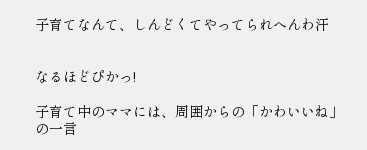子育てなんて、しんどくてやってられへんわ汗


なるほどぴかっ!

子育て中のママには、周囲からの「かわいいね」の一言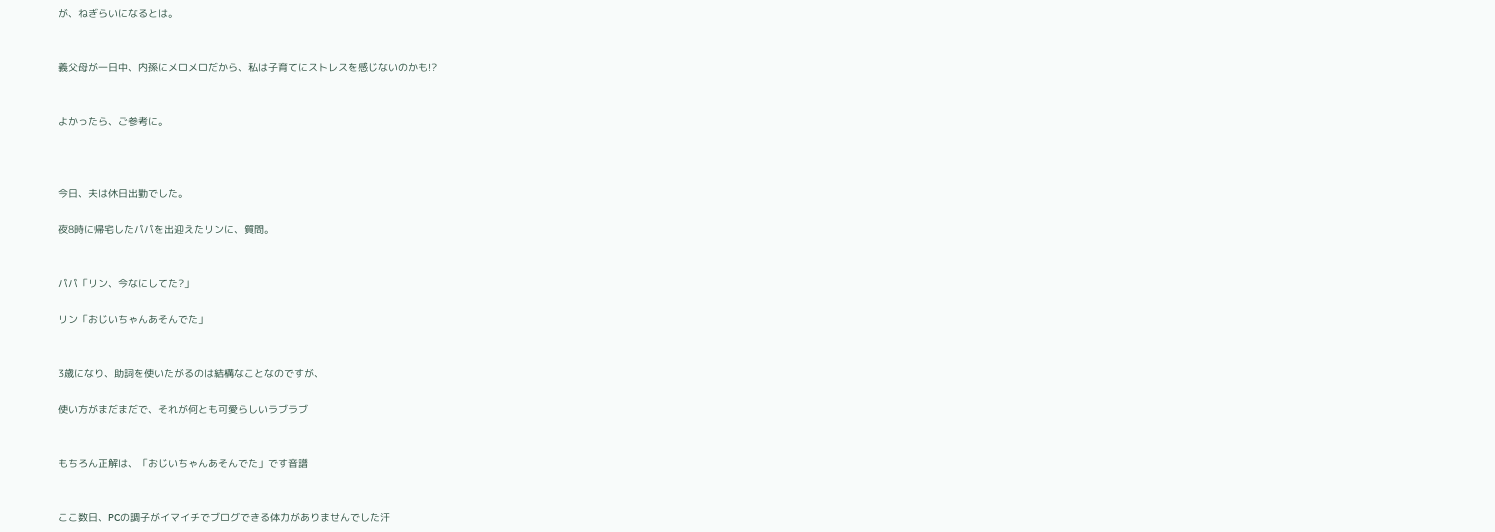が、ねぎらいになるとは。


義父母が一日中、内孫にメロメロだから、私は子育てにストレスを感じないのかも!?


よかったら、ご参考に。



今日、夫は休日出勤でした。

夜8時に帰宅したパパを出迎えたリンに、質問。


パパ「リン、今なにしてた?」

リン「おじいちゃんあそんでた」


3歳になり、助詞を使いたがるのは結構なことなのですが、

使い方がまだまだで、それが何とも可愛らしいラブラブ


もちろん正解は、「おじいちゃんあそんでた」です音譜


ここ数日、PCの調子がイマイチでブログできる体力がありませんでした汗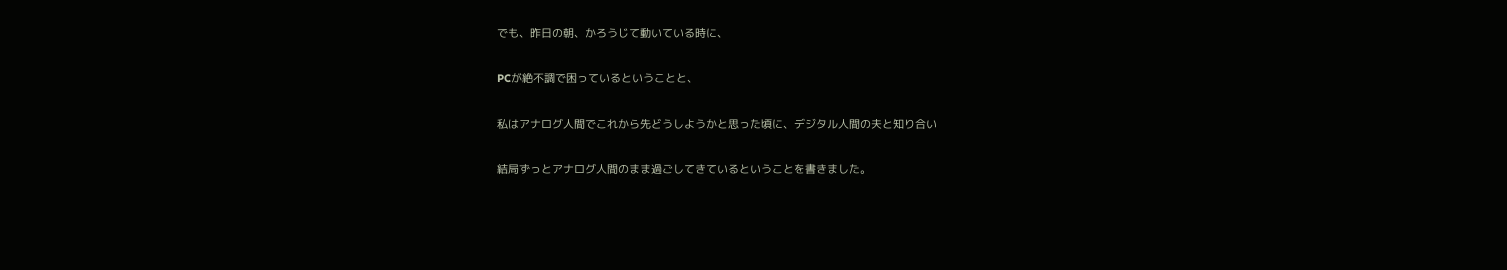でも、昨日の朝、かろうじて動いている時に、

PCが絶不調で困っているということと、

私はアナログ人間でこれから先どうしようかと思った頃に、デジタル人間の夫と知り合い

結局ずっとアナログ人間のまま過ごしてきているということを書きました。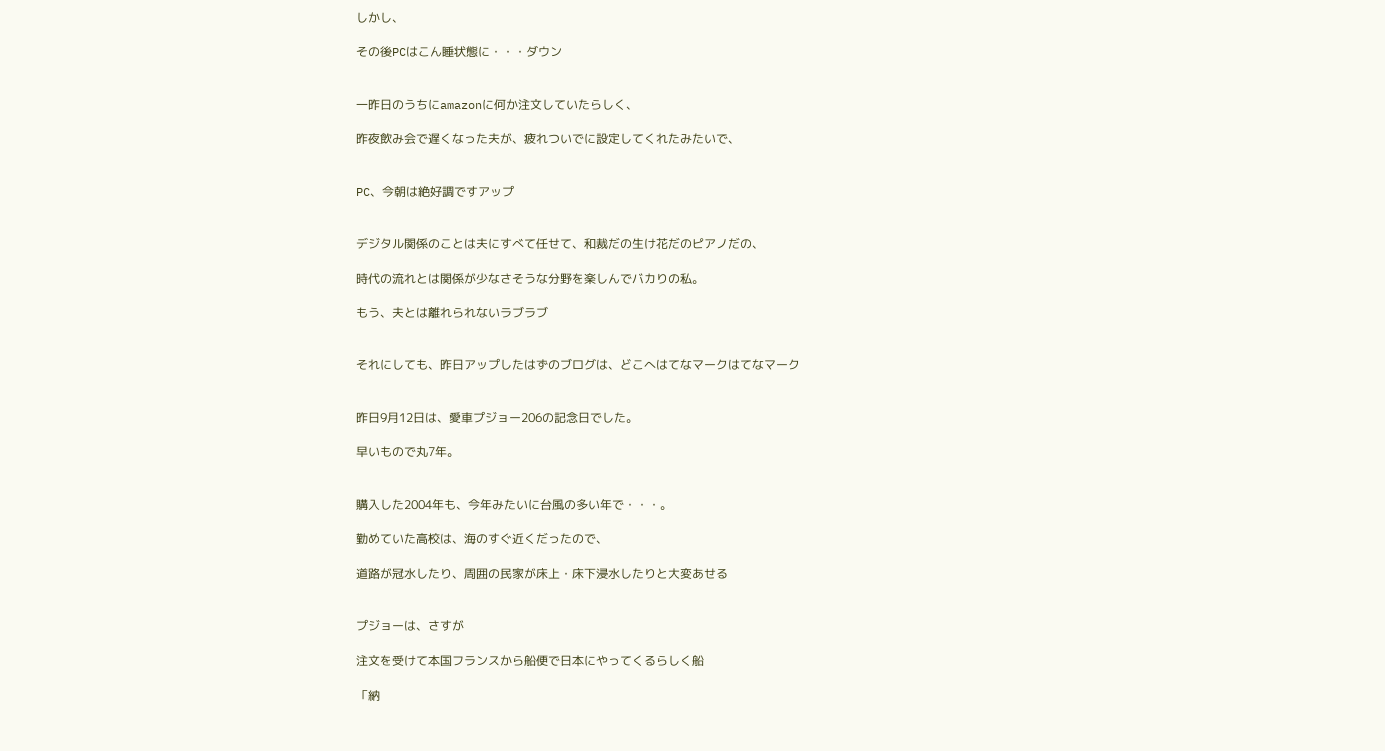しかし、

その後PCはこん睡状態に・・・ダウン


一昨日のうちにamazonに何か注文していたらしく、

昨夜飲み会で遅くなった夫が、疲れついでに設定してくれたみたいで、


PC、今朝は絶好調ですアップ


デジタル関係のことは夫にすべて任せて、和裁だの生け花だのピアノだの、

時代の流れとは関係が少なさそうな分野を楽しんでバカりの私。

もう、夫とは離れられないラブラブ


それにしても、昨日アップしたはずのブログは、どこへはてなマークはてなマーク


昨日9月12日は、愛車プジョー206の記念日でした。

早いもので丸7年。


購入した2004年も、今年みたいに台風の多い年で・・・。

勤めていた高校は、海のすぐ近くだったので、

道路が冠水したり、周囲の民家が床上・床下浸水したりと大変あせる


プジョーは、さすが

注文を受けて本国フランスから船便で日本にやってくるらしく船

「納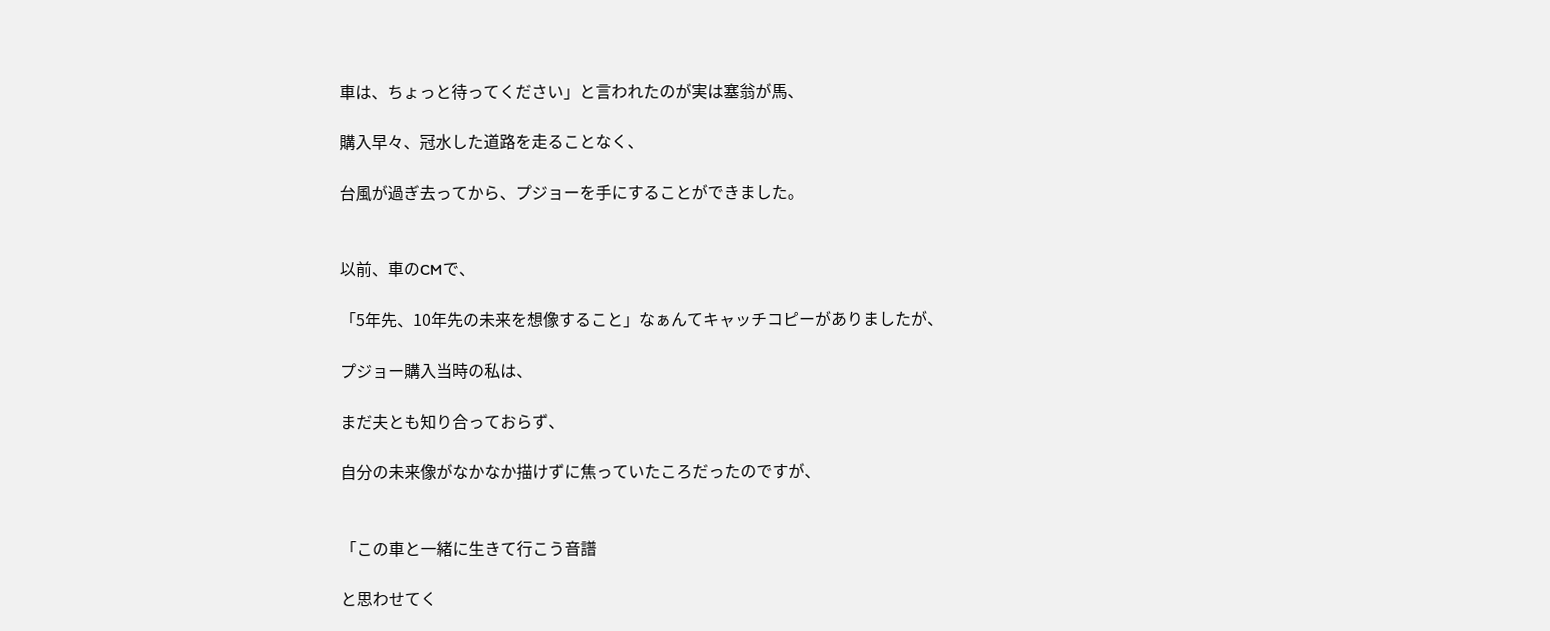車は、ちょっと待ってください」と言われたのが実は塞翁が馬、

購入早々、冠水した道路を走ることなく、

台風が過ぎ去ってから、プジョーを手にすることができました。


以前、車のCMで、

「5年先、10年先の未来を想像すること」なぁんてキャッチコピーがありましたが、

プジョー購入当時の私は、

まだ夫とも知り合っておらず、

自分の未来像がなかなか描けずに焦っていたころだったのですが、


「この車と一緒に生きて行こう音譜

と思わせてく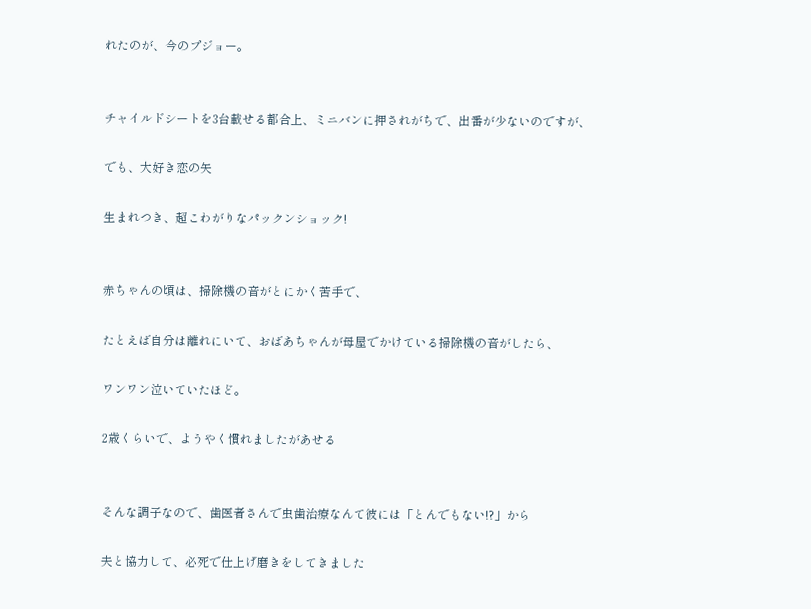れたのが、今のプジョー。


チャイルドシートを3台載せる都合上、ミニバンに押されがちで、出番が少ないのですが、

でも、大好き恋の矢

生まれつき、超こわがりなパックンショック!


赤ちゃんの頃は、掃除機の音がとにかく苦手で、

たとえば自分は離れにいて、おばあちゃんが母屋でかけている掃除機の音がしたら、

ワンワン泣いていたほど。

2歳くらいで、ようやく慣れましたがあせる


そんな調子なので、歯医者さんで虫歯治療なんて彼には「とんでもない!?」から

夫と協力して、必死で仕上げ磨きをしてきました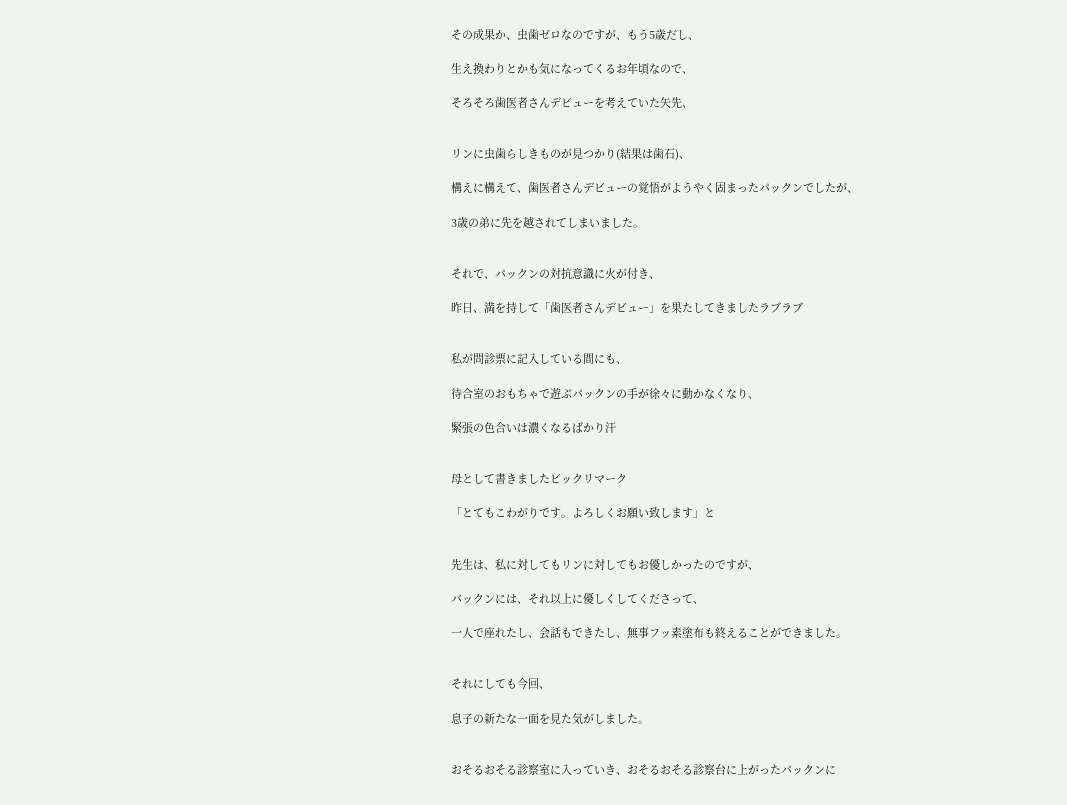その成果か、虫歯ゼロなのですが、もう5歳だし、

生え換わりとかも気になってくるお年頃なので、

そろそろ歯医者さんデビューを考えていた矢先、


リンに虫歯らしきものが見つかり(結果は歯石)、

構えに構えて、歯医者さんデビューの覚悟がようやく固まったパックンでしたが、

3歳の弟に先を越されてしまいました。


それで、パックンの対抗意識に火が付き、

昨日、満を持して「歯医者さんデビュー」を果たしてきましたラブラブ


私が問診票に記入している間にも、

待合室のおもちゃで遊ぶパックンの手が徐々に動かなくなり、

緊張の色合いは濃くなるばかり汗


母として書きましたビックリマーク

「とてもこわがりです。よろしくお願い致します」と


先生は、私に対してもリンに対してもお優しかったのですが、

パックンには、それ以上に優しくしてくださって、

一人で座れたし、会話もできたし、無事フッ素塗布も終えることができました。


それにしても今回、

息子の新たな一面を見た気がしました。


おそるおそる診察室に入っていき、おそるおそる診察台に上がったパックンに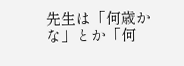先生は「何歳かな」とか「何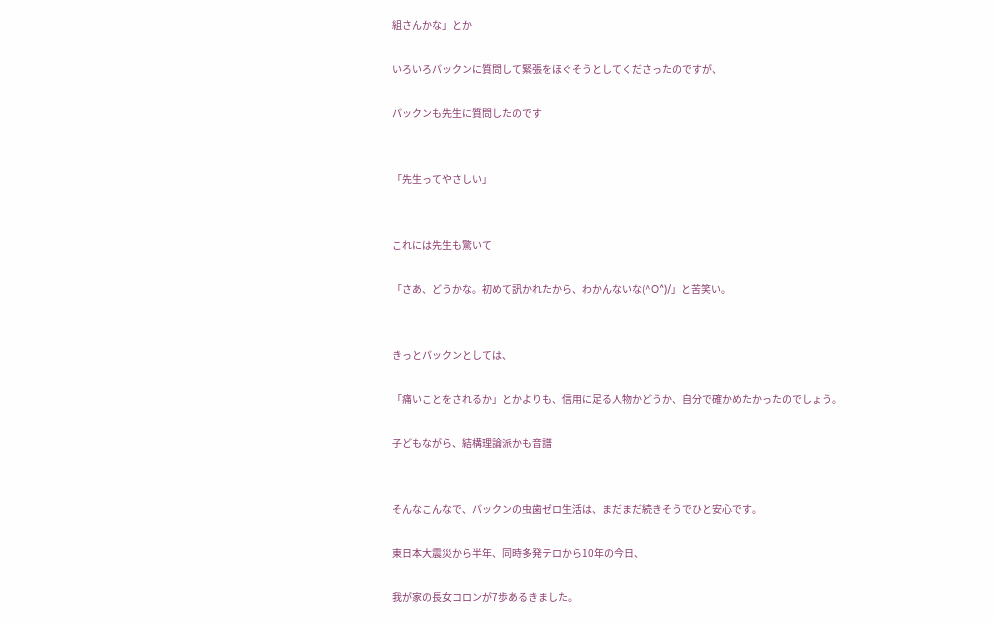組さんかな」とか

いろいろパックンに質問して緊張をほぐそうとしてくださったのですが、

パックンも先生に質問したのです


「先生ってやさしい」


これには先生も驚いて

「さあ、どうかな。初めて訊かれたから、わかんないな(^O^)/」と苦笑い。


きっとパックンとしては、

「痛いことをされるか」とかよりも、信用に足る人物かどうか、自分で確かめたかったのでしょう。

子どもながら、結構理論派かも音譜


そんなこんなで、パックンの虫歯ゼロ生活は、まだまだ続きそうでひと安心です。

東日本大震災から半年、同時多発テロから10年の今日、

我が家の長女コロンが7歩あるきました。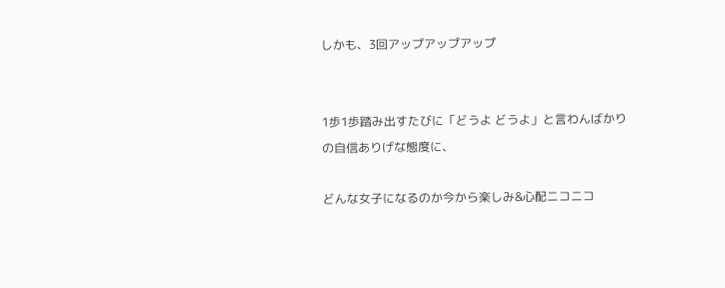しかも、3回アップアップアップ


1歩1歩踏み出すたびに「どうよ どうよ」と言わんばかりの自信ありげな態度に、

どんな女子になるのか今から楽しみ&心配ニコニコ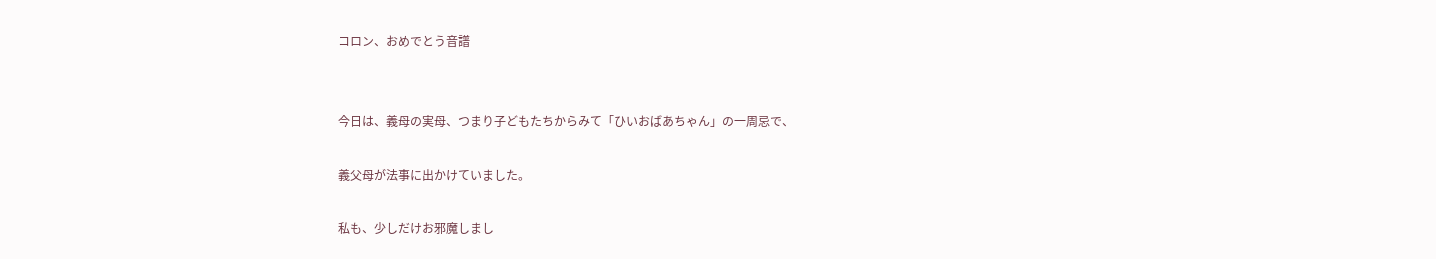コロン、おめでとう音譜


今日は、義母の実母、つまり子どもたちからみて「ひいおばあちゃん」の一周忌で、

義父母が法事に出かけていました。

私も、少しだけお邪魔しまし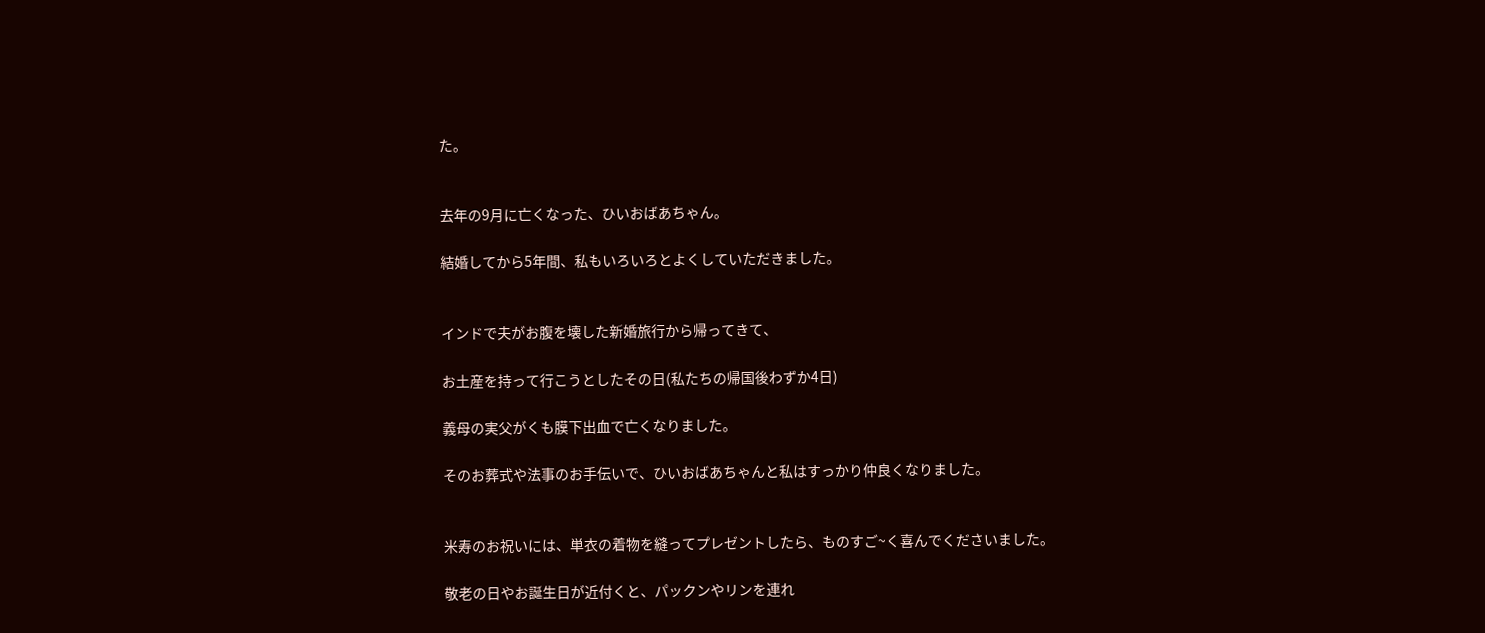た。


去年の9月に亡くなった、ひいおばあちゃん。

結婚してから5年間、私もいろいろとよくしていただきました。


インドで夫がお腹を壊した新婚旅行から帰ってきて、

お土産を持って行こうとしたその日(私たちの帰国後わずか4日)

義母の実父がくも膜下出血で亡くなりました。

そのお葬式や法事のお手伝いで、ひいおばあちゃんと私はすっかり仲良くなりました。


米寿のお祝いには、単衣の着物を縫ってプレゼントしたら、ものすご~く喜んでくださいました。

敬老の日やお誕生日が近付くと、パックンやリンを連れ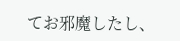てお邪魔したし、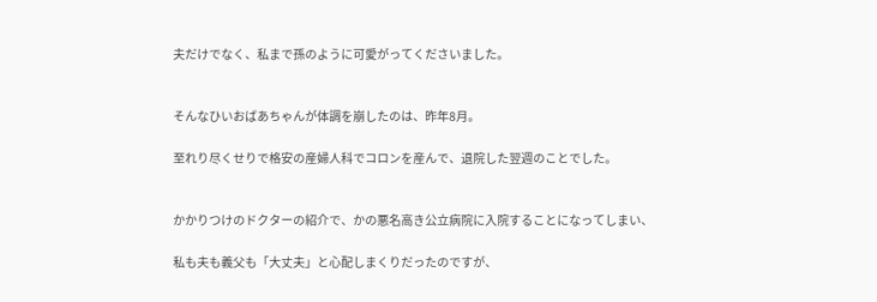夫だけでなく、私まで孫のように可愛がってくださいました。


そんなひいおばあちゃんが体調を崩したのは、昨年8月。

至れり尽くせりで格安の産婦人科でコロンを産んで、退院した翌週のことでした。


かかりつけのドクターの紹介で、かの悪名高き公立病院に入院することになってしまい、

私も夫も義父も「大丈夫」と心配しまくりだったのですが、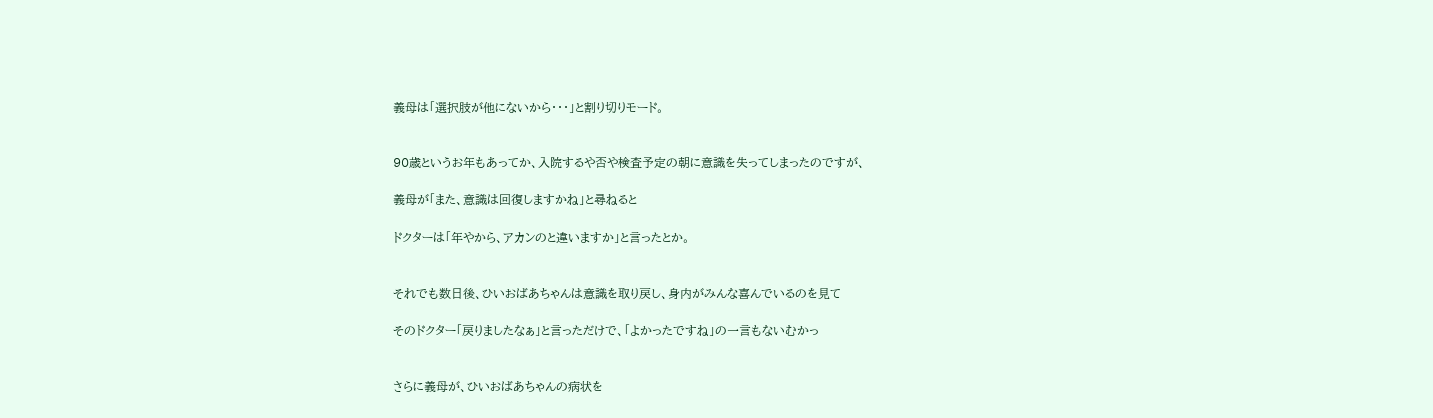義母は「選択肢が他にないから・・・」と割り切りモード。


90歳というお年もあってか、入院するや否や検査予定の朝に意識を失ってしまったのですが、

義母が「また、意識は回復しますかね」と尋ねると

ドクターは「年やから、アカンのと違いますか」と言ったとか。


それでも数日後、ひいおばあちゃんは意識を取り戻し、身内がみんな喜んでいるのを見て

そのドクター「戻りましたなぁ」と言っただけで、「よかったですね」の一言もないむかっ


さらに義母が、ひいおばあちゃんの病状を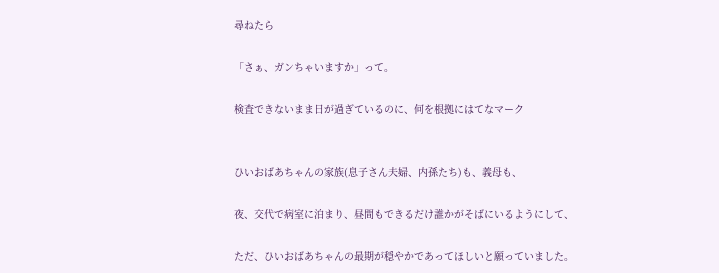尋ねたら

「さぁ、ガンちゃいますか」って。

検査できないまま日が過ぎているのに、何を根拠にはてなマーク


ひいおばあちゃんの家族(息子さん夫婦、内孫たち)も、義母も、

夜、交代で病室に泊まり、昼間もできるだけ誰かがそばにいるようにして、

ただ、ひいおばあちゃんの最期が穏やかであってほしいと願っていました。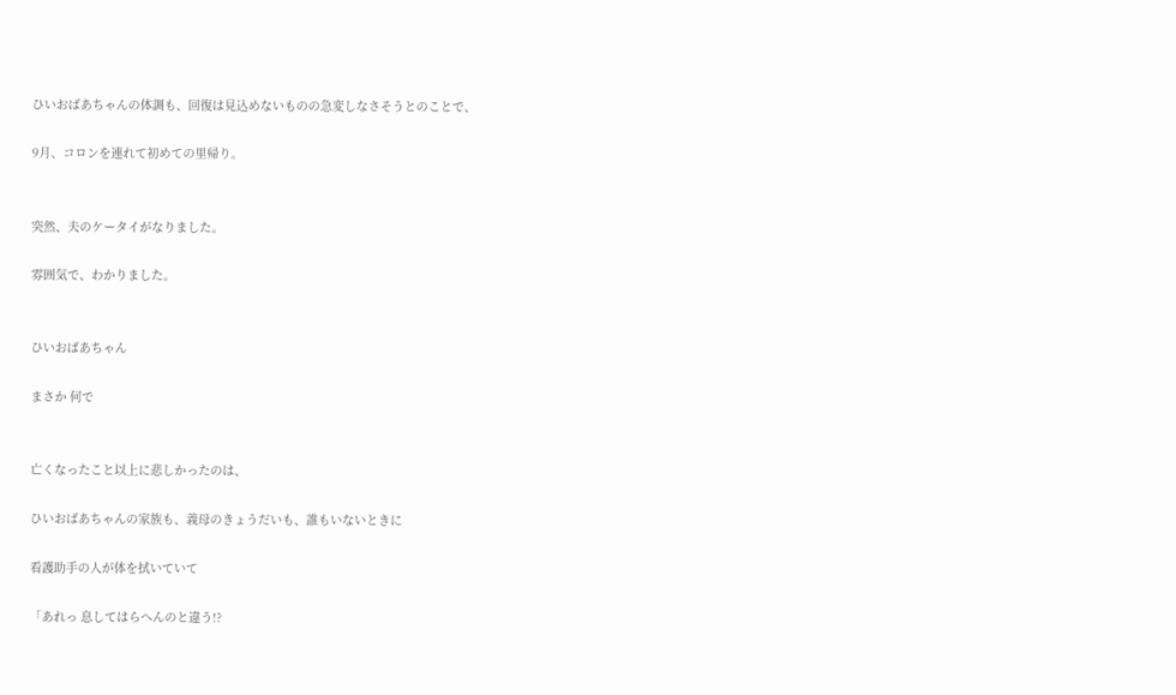ひいおばあちゃんの体調も、回復は見込めないものの急変しなさそうとのことで、

9月、コロンを連れて初めての里帰り。


突然、夫のケータイがなりました。

雰囲気で、わかりました。


ひいおばあちゃん

まさか 何で


亡くなったこと以上に悲しかったのは、

ひいおばあちゃんの家族も、義母のきょうだいも、誰もいないときに

看護助手の人が体を拭いていて

「あれっ 息してはらへんのと違う!?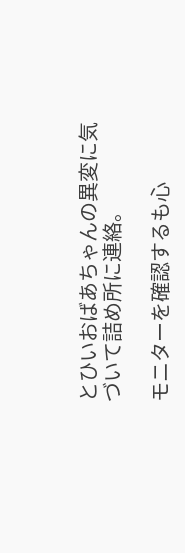とひいおばあちゃんの異変に気づいて詰め所に連絡。

モニターを確認するも心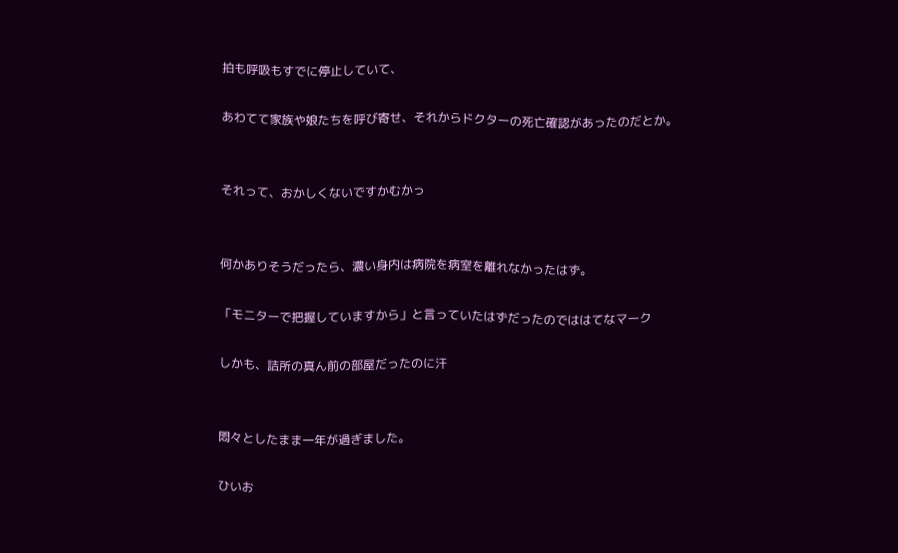拍も呼吸もすでに停止していて、

あわてて家族や娘たちを呼び寄せ、それからドクターの死亡確認があったのだとか。


それって、おかしくないですかむかっ


何かありそうだったら、濃い身内は病院を病室を離れなかったはず。

「モニターで把握していますから」と言っていたはずだったのでははてなマーク

しかも、詰所の真ん前の部屋だったのに汗


悶々としたまま一年が過ぎました。

ひいお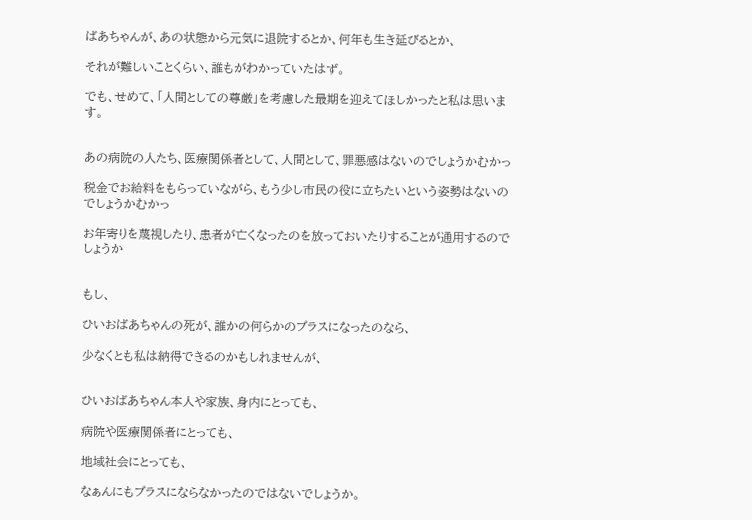ばあちゃんが、あの状態から元気に退院するとか、何年も生き延びるとか、

それが難しいことくらい、誰もがわかっていたはず。

でも、せめて、「人間としての尊厳」を考慮した最期を迎えてほしかったと私は思います。


あの病院の人たち、医療関係者として、人間として、罪悪感はないのでしょうかむかっ

税金でお給料をもらっていながら、もう少し市民の役に立ちたいという姿勢はないのでしょうかむかっ

お年寄りを蔑視したり、患者が亡くなったのを放っておいたりすることが通用するのでしょうか


もし、

ひいおばあちゃんの死が、誰かの何らかのプラスになったのなら、

少なくとも私は納得できるのかもしれませんが、


ひいおばあちゃん本人や家族、身内にとっても、

病院や医療関係者にとっても、

地域社会にとっても、

なぁんにもプラスにならなかったのではないでしょうか。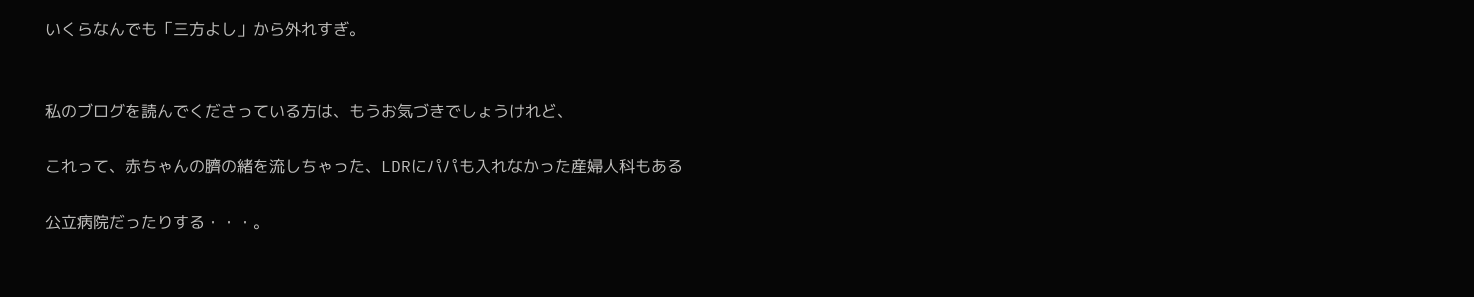いくらなんでも「三方よし」から外れすぎ。


私のブログを読んでくださっている方は、もうお気づきでしょうけれど、

これって、赤ちゃんの臍の緒を流しちゃった、LDRにパパも入れなかった産婦人科もある

公立病院だったりする・・・。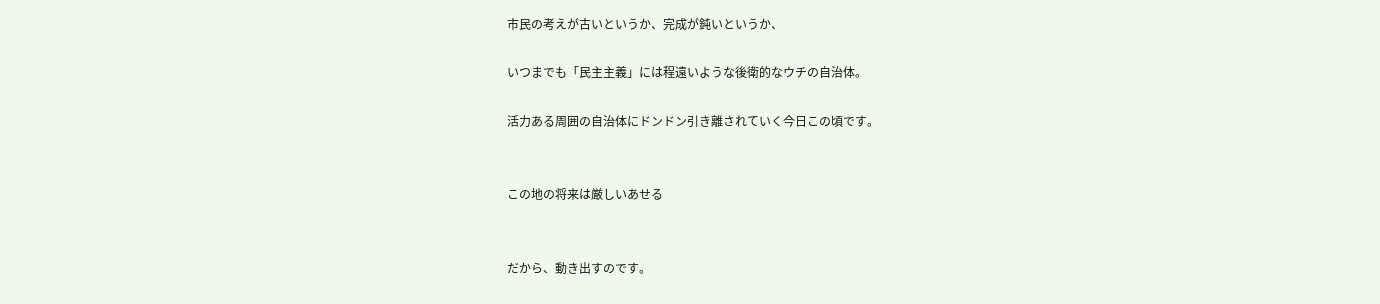市民の考えが古いというか、完成が鈍いというか、

いつまでも「民主主義」には程遠いような後衛的なウチの自治体。

活力ある周囲の自治体にドンドン引き離されていく今日この頃です。


この地の将来は厳しいあせる


だから、動き出すのです。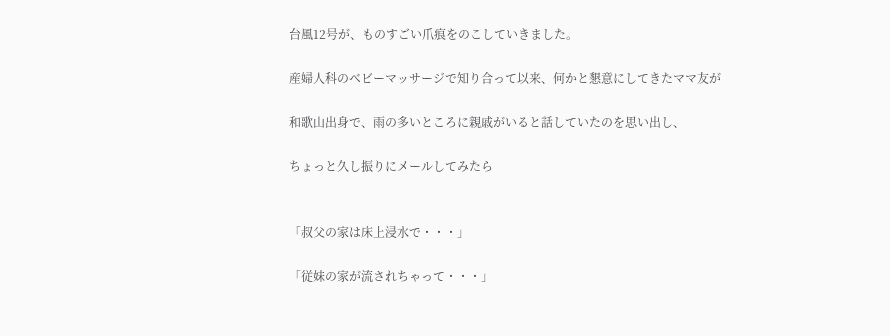台風12号が、ものすごい爪痕をのこしていきました。

産婦人科のベビーマッサージで知り合って以来、何かと懇意にしてきたママ友が

和歌山出身で、雨の多いところに親戚がいると話していたのを思い出し、

ちょっと久し振りにメールしてみたら


「叔父の家は床上浸水で・・・」

「従妹の家が流されちゃって・・・」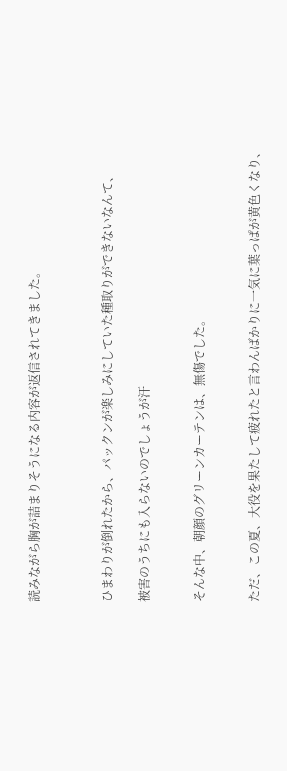読みながら胸が詰まりそうになる内容が返信されてきました。



ひまわりが倒れたから、パックンが楽しみにしていた種取りができないなんて、

被害のうちにも入らないのでしょうが汗


そんな中、朝顔のグリーンカーテンは、無傷でした。


ただ、この夏、大役を果たして疲れたと言わんばかりに一気に葉っぱが黄色くなり、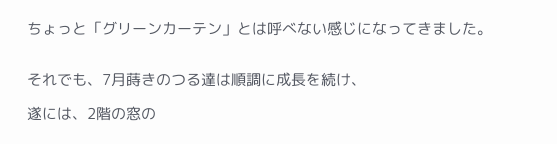ちょっと「グリーンカーテン」とは呼べない感じになってきました。


それでも、7月蒔きのつる達は順調に成長を続け、

遂には、2階の窓の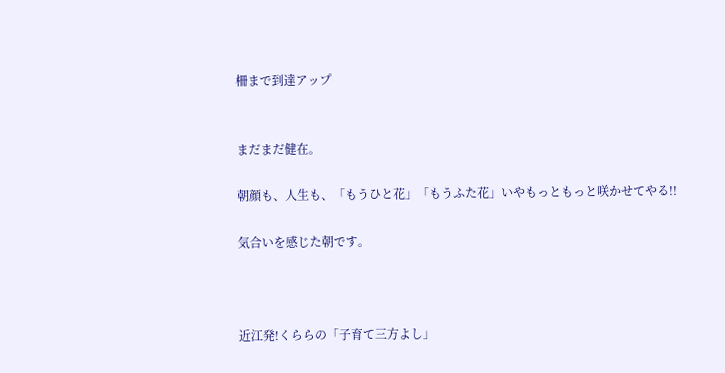柵まで到達アップ


まだまだ健在。

朝顔も、人生も、「もうひと花」「もうふた花」いやもっともっと咲かせてやる!!

気合いを感じた朝です。



近江発!くららの「子育て三方よし」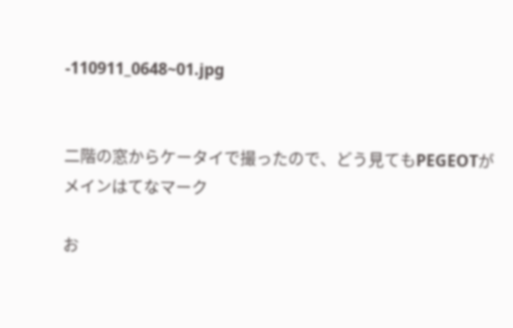-110911_0648~01.jpg


二階の窓からケータイで撮ったので、どう見てもPEGEOTがメインはてなマーク

お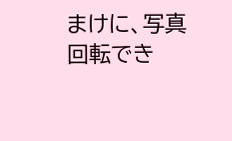まけに、写真回転でき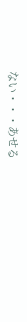ない・・・あせる